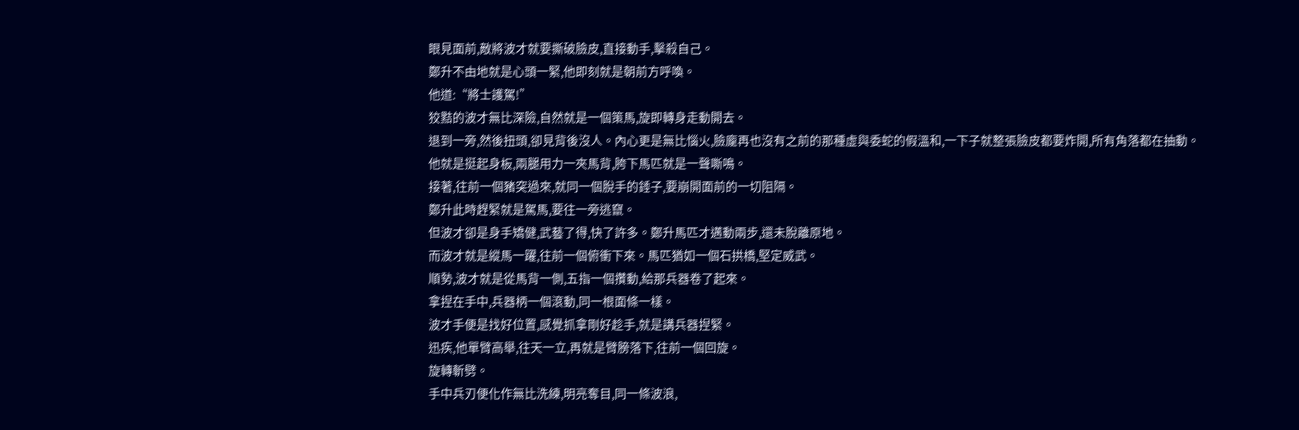眼見面前,敵將波才就要撕破臉皮,直接動手,擊殺自己。
鄭升不由地就是心頭一緊,他即刻就是朝前方呼喚。
他道:“將士護駕!”
狡黠的波才無比深險,自然就是一個策馬,旋即轉身走動開去。
退到一旁,然後扭頭,卻見背後沒人。內心更是無比惱火,臉龐再也沒有之前的那種虛與委蛇的假溫和,一下子就整張臉皮都要炸開,所有角落都在抽動。
他就是挺起身板,兩腿用力一夾馬背,胯下馬匹就是一聲嘶鳴。
接著,往前一個豬突過來,就同一個脫手的錘子,要崩開面前的一切阻隔。
鄭升此時趕緊就是駕馬,要往一旁逃竄。
但波才卻是身手矯健,武藝了得,快了許多。鄭升馬匹才邁動兩步,還未脫離原地。
而波才就是縱馬一躍,往前一個俯衝下來。馬匹猶如一個石拱橋,堅定威武。
順勢,波才就是從馬背一側,五指一個攢動,給那兵器卷了起來。
拿捏在手中,兵器柄一個滾動,同一根面條一樣。
波才手便是找好位置,感覺抓拿剛好趁手,就是講兵器捏緊。
迅疾,他單臂高舉,往天一立,再就是臂膀落下,往前一個回旋。
旋轉斬劈。
手中兵刃便化作無比洗練,明亮奪目,同一條波浪,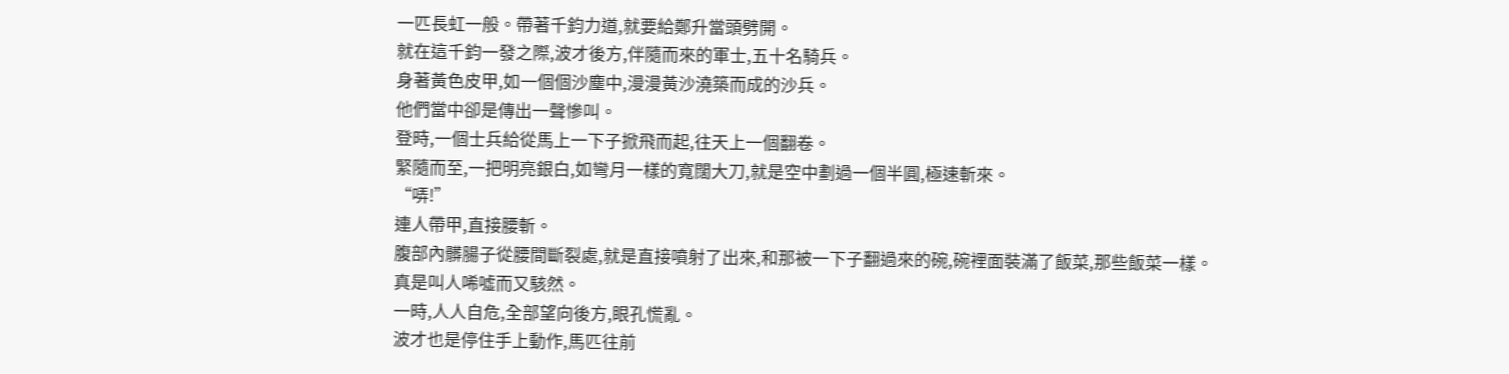一匹長虹一般。帶著千鈞力道,就要給鄭升當頭劈開。
就在這千鈞一發之際,波才後方,伴隨而來的軍士,五十名騎兵。
身著黃色皮甲,如一個個沙塵中,漫漫黃沙澆築而成的沙兵。
他們當中卻是傳出一聲慘叫。
登時,一個士兵給從馬上一下子掀飛而起,往天上一個翻卷。
緊隨而至,一把明亮銀白,如彎月一樣的寬闊大刀,就是空中劃過一個半圓,極速斬來。
“哢!”
連人帶甲,直接腰斬。
腹部內髒腸子從腰間斷裂處,就是直接噴射了出來,和那被一下子翻過來的碗,碗裡面裝滿了飯菜,那些飯菜一樣。
真是叫人唏噓而又駭然。
一時,人人自危,全部望向後方,眼孔慌亂。
波才也是停住手上動作,馬匹往前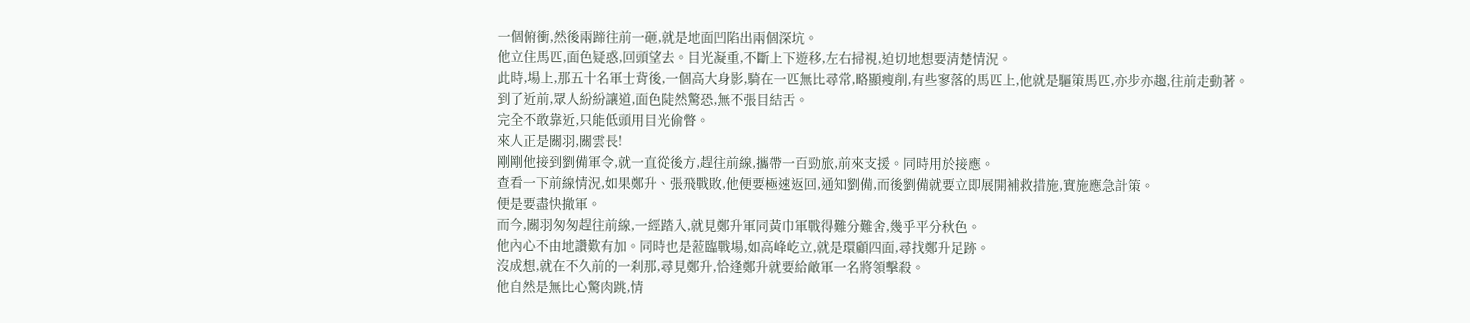一個俯衝,然後兩蹄往前一砸,就是地面凹陷出兩個深坑。
他立住馬匹,面色疑惑,回頭望去。目光凝重,不斷上下遊移,左右掃視,迫切地想要清楚情況。
此時,場上,那五十名軍士背後,一個高大身影,騎在一匹無比尋常,略顯瘦削,有些寥落的馬匹上,他就是驅策馬匹,亦步亦趨,往前走動著。
到了近前,眾人紛紛讓道,面色陡然驚恐,無不張目結舌。
完全不敢靠近,只能低頭用目光偷瞥。
來人正是關羽,關雲長!
剛剛他接到劉備軍令,就一直從後方,趕往前線,攜帶一百勁旅,前來支援。同時用於接應。
查看一下前線情況,如果鄭升、張飛戰敗,他便要極速返回,通知劉備,而後劉備就要立即展開補救措施,實施應急計策。
便是要盡快撤軍。
而今,關羽匆匆趕往前線,一經踏入,就見鄭升軍同黃巾軍戰得難分難舍,幾乎平分秋色。
他內心不由地讚歎有加。同時也是蒞臨戰場,如高峰屹立,就是環顧四面,尋找鄭升足跡。
沒成想,就在不久前的一刹那,尋見鄭升,恰逢鄭升就要給敵軍一名將領擊殺。
他自然是無比心驚肉跳,情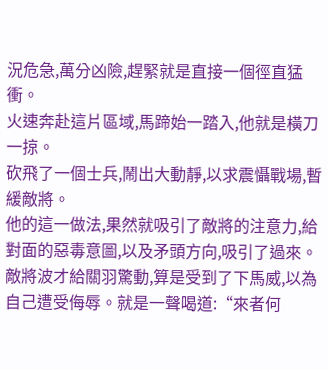況危急,萬分凶險,趕緊就是直接一個徑直猛衝。
火速奔赴這片區域,馬蹄始一踏入,他就是橫刀一掠。
砍飛了一個士兵,鬧出大動靜,以求震懾戰場,暫緩敵將。
他的這一做法,果然就吸引了敵將的注意力,給對面的惡毒意圖,以及矛頭方向,吸引了過來。
敵將波才給關羽驚動,算是受到了下馬威,以為自己遭受侮辱。就是一聲喝道:“來者何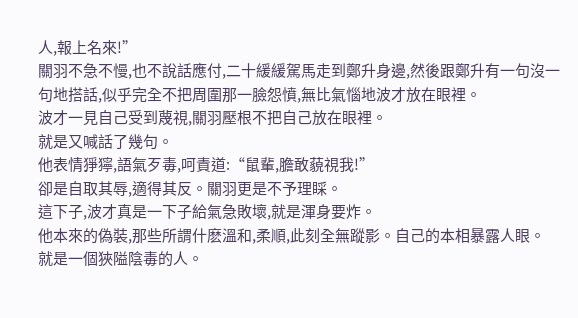人,報上名來!”
關羽不急不慢,也不說話應付,二十緩緩駕馬走到鄭升身邊,然後跟鄭升有一句沒一句地搭話,似乎完全不把周圍那一臉怨憤,無比氣惱地波才放在眼裡。
波才一見自己受到蔑視,關羽壓根不把自己放在眼裡。
就是又喊話了幾句。
他表情猙獰,語氣歹毒,呵責道:“鼠輩,膽敢藐視我!”
卻是自取其辱,適得其反。關羽更是不予理睬。
這下子,波才真是一下子給氣急敗壞,就是渾身要炸。
他本來的偽裝,那些所謂什麽溫和,柔順,此刻全無蹤影。自己的本相暴露人眼。
就是一個狹隘陰毒的人。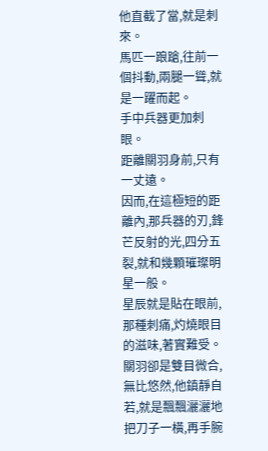他直截了當,就是刺來。
馬匹一踉蹌,往前一個抖動,兩腿一聳,就是一躍而起。
手中兵器更加刺眼。
距離關羽身前,只有一丈遠。
因而,在這極短的距離內,那兵器的刃,鋒芒反射的光,四分五裂,就和幾顆璀璨明星一般。
星辰就是貼在眼前,那種刺痛,灼燒眼目的滋味,著實難受。
關羽卻是雙目微合,無比悠然,他鎮靜自若,就是飄飄灑灑地把刀子一橫,再手腕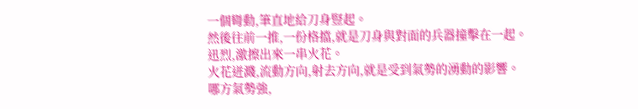一個彎動,筆直地給刀身豎起。
然後往前一推,一份格擋,就是刀身與對面的兵器撞擊在一起。
迅烈,激擦出來一串火花。
火花迸濺,流動方向,射去方向,就是受到氣勢的湧動的影響。
哪方氣勢強,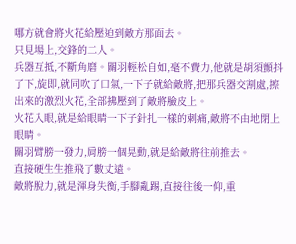哪方就會將火花給壓迫到敵方那面去。
只見場上,交鋒的二人。
兵器互抵,不斷角磨。關羽輕松自如,毫不費力,他就是胡須顫抖了下,旋即,就同吹了口氣,一下子就給敵將,把那兵器交割處,擦出來的激烈火花,全部拂壓到了敵將臉皮上。
火花入眼,就是給眼睛一下子針扎一樣的刺痛,敵將不由地閉上眼睛。
關羽臂膀一發力,肩膀一個晃動,就是給敵將往前推去。
直接硬生生推飛了數丈遠。
敵將脫力,就是渾身失衡,手腳亂踢,直接往後一仰,重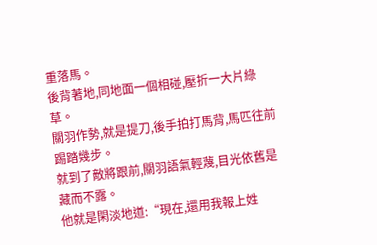重落馬。
後背著地,同地面一個相碰,壓折一大片綠草。
關羽作勢,就是提刀,後手拍打馬背,馬匹往前踢踏幾步。
就到了敵將跟前,關羽語氣輕蔑,目光依舊是藏而不露。
他就是閑淡地道:“現在,還用我報上姓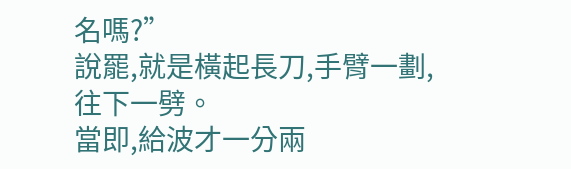名嗎?”
說罷,就是橫起長刀,手臂一劃,往下一劈。
當即,給波才一分兩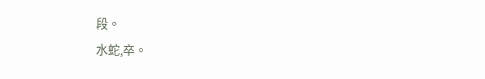段。
水蛇,卒。